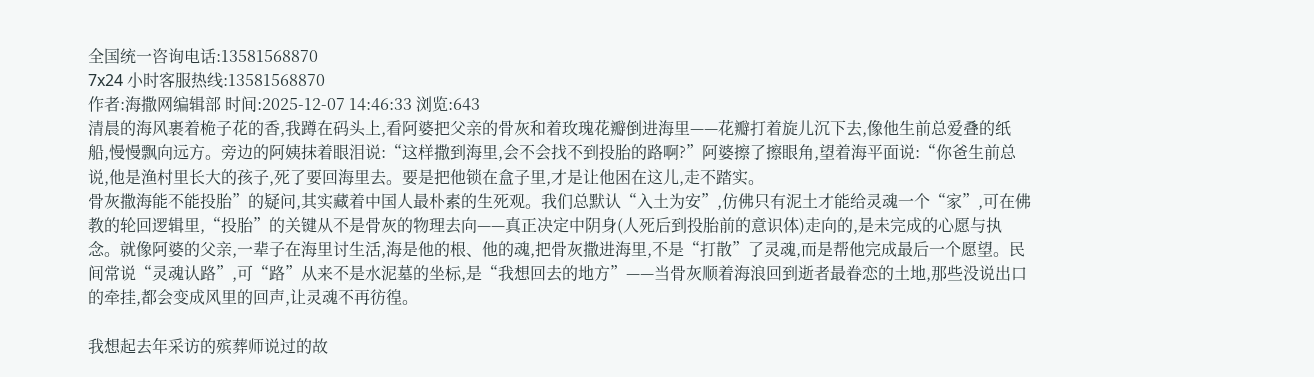全国统一咨询电话:13581568870
7x24 小时客服热线:13581568870
作者:海撒网编辑部 时间:2025-12-07 14:46:33 浏览:643
清晨的海风裹着桅子花的香,我蹲在码头上,看阿婆把父亲的骨灰和着玫瑰花瓣倒进海里——花瓣打着旋儿沉下去,像他生前总爱叠的纸船,慢慢飘向远方。旁边的阿姨抹着眼泪说:“这样撒到海里,会不会找不到投胎的路啊?”阿婆擦了擦眼角,望着海平面说:“你爸生前总说,他是渔村里长大的孩子,死了要回海里去。要是把他锁在盒子里,才是让他困在这儿,走不踏实。
骨灰撒海能不能投胎”的疑问,其实藏着中国人最朴素的生死观。我们总默认“入土为安”,仿佛只有泥土才能给灵魂一个“家”,可在佛教的轮回逻辑里,“投胎”的关键从不是骨灰的物理去向——真正决定中阴身(人死后到投胎前的意识体)走向的,是未完成的心愿与执念。就像阿婆的父亲,一辈子在海里讨生活,海是他的根、他的魂,把骨灰撒进海里,不是“打散”了灵魂,而是帮他完成最后一个愿望。民间常说“灵魂认路”,可“路”从来不是水泥墓的坐标,是“我想回去的地方”——当骨灰顺着海浪回到逝者最眷恋的土地,那些没说出口的牵挂,都会变成风里的回声,让灵魂不再彷徨。

我想起去年采访的殡葬师说过的故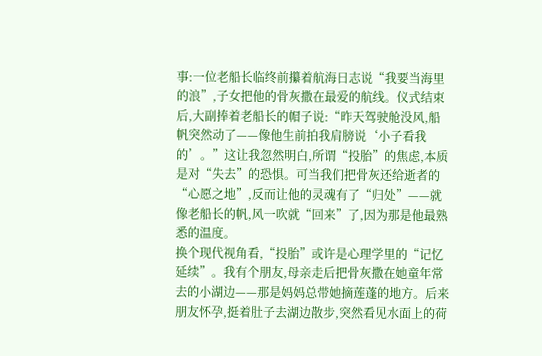事:一位老船长临终前攥着航海日志说“我要当海里的浪”,子女把他的骨灰撒在最爱的航线。仪式结束后,大副捧着老船长的帽子说:“昨天驾驶舱没风,船帆突然动了——像他生前拍我肩膀说‘小子看我的’。”这让我忽然明白,所谓“投胎”的焦虑,本质是对“失去”的恐惧。可当我们把骨灰还给逝者的“心愿之地”,反而让他的灵魂有了“归处”——就像老船长的帆,风一吹就“回来”了,因为那是他最熟悉的温度。
换个现代视角看,“投胎”或许是心理学里的“记忆延续”。我有个朋友,母亲走后把骨灰撒在她童年常去的小湖边——那是妈妈总带她摘莲蓬的地方。后来朋友怀孕,挺着肚子去湖边散步,突然看见水面上的荷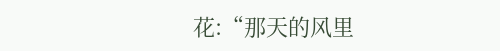花:“那天的风里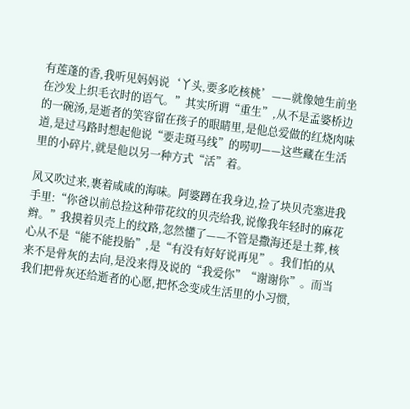有莲蓬的香,我听见妈妈说‘丫头,要多吃核桃’——就像她生前坐在沙发上织毛衣时的语气。”其实所谓“重生”,从不是孟婆桥边的一碗汤,是逝者的笑容留在孩子的眼睛里,是他总爱做的红烧肉味道,是过马路时想起他说“要走斑马线”的唠叨——这些藏在生活里的小碎片,就是他以另一种方式“活”着。

风又吹过来,裹着咸咸的海味。阿婆蹲在我身边,捡了块贝壳塞进我手里:“你爸以前总捡这种带花纹的贝壳给我,说像我年轻时的麻花辫。”我摸着贝壳上的纹路,忽然懂了——不管是撒海还是土葬,核心从不是“能不能投胎”,是“有没有好好说再见”。我们怕的从来不是骨灰的去向,是没来得及说的“我爱你”“谢谢你”。而当我们把骨灰还给逝者的心愿,把怀念变成生活里的小习惯,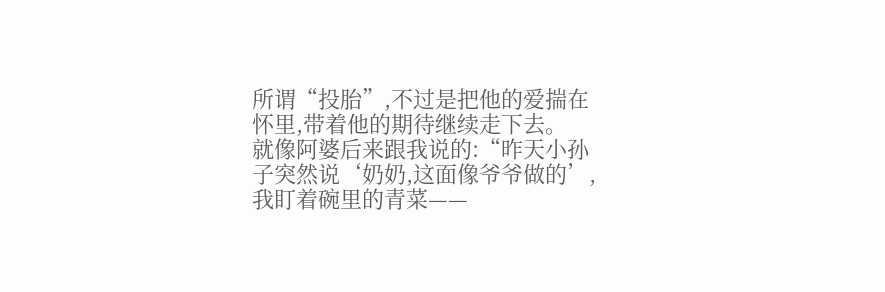所谓“投胎”,不过是把他的爱揣在怀里,带着他的期待继续走下去。
就像阿婆后来跟我说的:“昨天小孙子突然说‘奶奶,这面像爷爷做的’,我盯着碗里的青菜——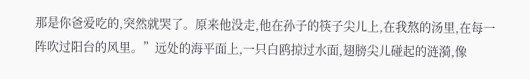那是你爸爱吃的,突然就哭了。原来他没走,他在孙子的筷子尖儿上,在我熬的汤里,在每一阵吹过阳台的风里。”远处的海平面上,一只白鸥掠过水面,翅膀尖儿碰起的涟漪,像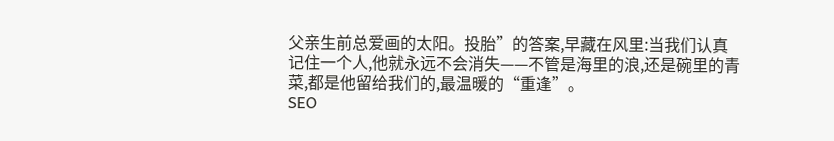父亲生前总爱画的太阳。投胎”的答案,早藏在风里:当我们认真记住一个人,他就永远不会消失——不管是海里的浪,还是碗里的青菜,都是他留给我们的,最温暖的“重逢”。
SEO